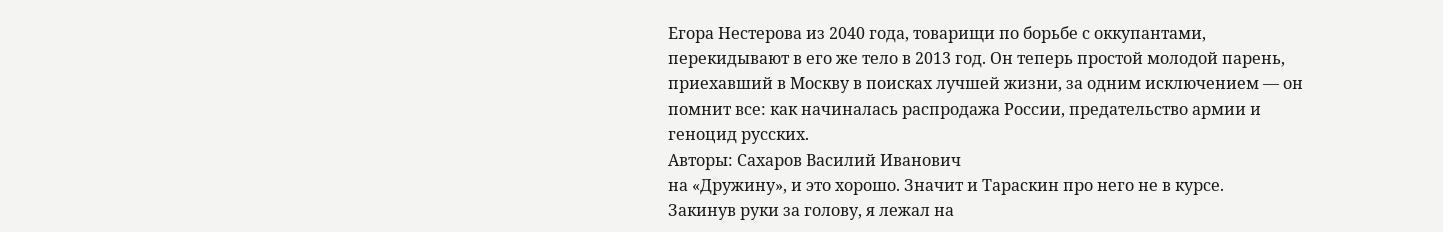Егора Нестерова из 2040 года, товарищи по борьбе с оккупантами, перекидывают в его же тело в 2013 год. Он теперь простой молодой парень, приехавший в Москву в поисках лучшей жизни, за одним исключением — он помнит все: как начиналась распродажа России, предательство армии и геноцид русских.
Авторы: Сахаров Василий Иванович
на «Дружину», и это хорошо. Значит и Тараскин про него не в курсе.
Закинув руки за голову, я лежал на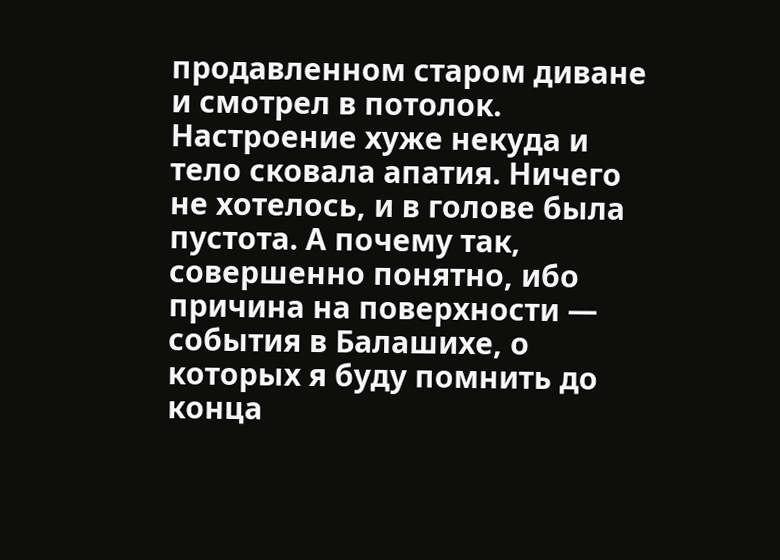продавленном старом диване и смотрел в потолок. Настроение хуже некуда и тело сковала апатия. Ничего не хотелось, и в голове была пустота. А почему так, совершенно понятно, ибо причина на поверхности — события в Балашихе, о которых я буду помнить до конца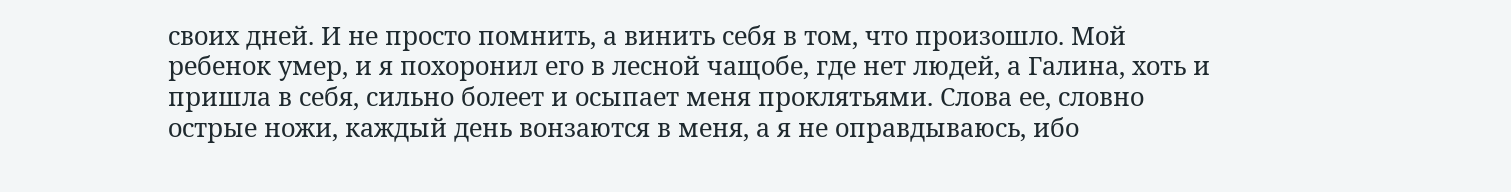своих дней. И не просто помнить, а винить себя в том, что произошло. Мой ребенок умер, и я похоронил его в лесной чащобе, где нет людей, а Галина, хоть и пришла в себя, сильно болеет и осыпает меня проклятьями. Слова ее, словно острые ножи, каждый день вонзаются в меня, а я не оправдываюсь, ибо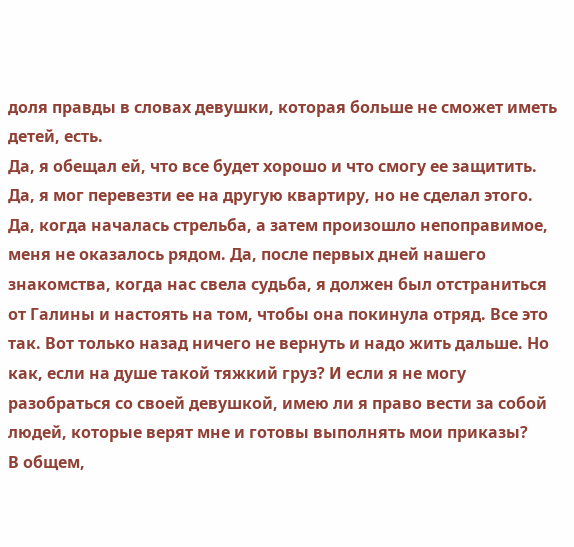доля правды в словах девушки, которая больше не сможет иметь детей, есть.
Да, я обещал ей, что все будет хорошо и что смогу ее защитить. Да, я мог перевезти ее на другую квартиру, но не сделал этого. Да, когда началась стрельба, а затем произошло непоправимое, меня не оказалось рядом. Да, после первых дней нашего знакомства, когда нас свела судьба, я должен был отстраниться от Галины и настоять на том, чтобы она покинула отряд. Все это так. Вот только назад ничего не вернуть и надо жить дальше. Но как, если на душе такой тяжкий груз? И если я не могу разобраться со своей девушкой, имею ли я право вести за собой людей, которые верят мне и готовы выполнять мои приказы?
В общем,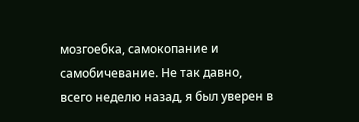мозгоебка, самокопание и самобичевание. Не так давно, всего неделю назад, я был уверен в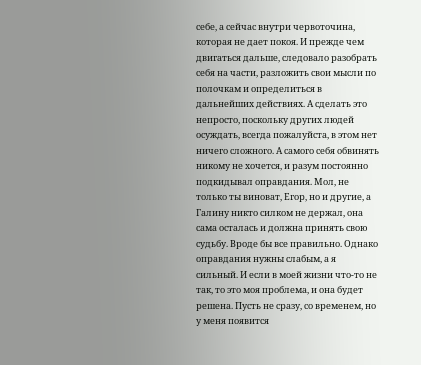себе, а сейчас внутри червоточина, которая не дает покоя. И прежде чем двигаться дальше, следовало разобрать себя на части, разложить свои мысли по полочкам и определиться в дальнейших действиях. А сделать это непросто, поскольку других людей осуждать, всегда пожалуйста, в этом нет ничего сложного. А самого себя обвинять никому не хочется, и разум постоянно подкидывал оправдания. Мол, не только ты виноват, Егор, но и другие, а Галину никто силком не держал, она сама осталась и должна принять свою судьбу. Вроде бы все правильно. Однако оправдания нужны слабым, а я сильный. И если в моей жизни что-то не так, то это моя проблема, и она будет решена. Пусть не сразу, со временем, но у меня появится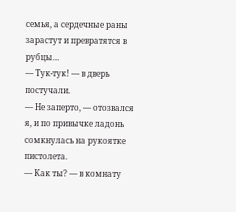семья, а сердечные раны зарастут и превратятся в рубцы…
— Тук-тук! — в дверь постучали.
— Не заперто, — отозвался я, и по привычке ладонь сомкнулась на рукоятке пистолета.
— Как ты? — в комнату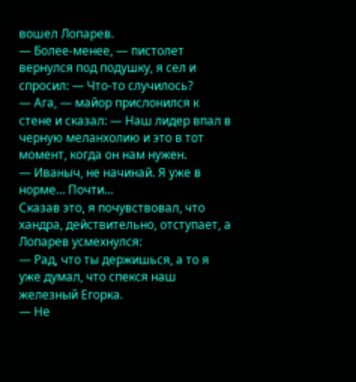вошел Лопарев.
— Более-менее, — пистолет вернулся под подушку, я сел и спросил: — Что-то случилось?
— Ага, — майор прислонился к стене и сказал: — Наш лидер впал в черную меланхолию и это в тот момент, когда он нам нужен.
— Иваныч, не начинай. Я уже в норме… Почти…
Сказав это, я почувствовал, что хандра, действительно, отступает, а Лопарев усмехнулся:
— Рад, что ты держишься, а то я уже думал, что спекся наш железный Егорка.
— Не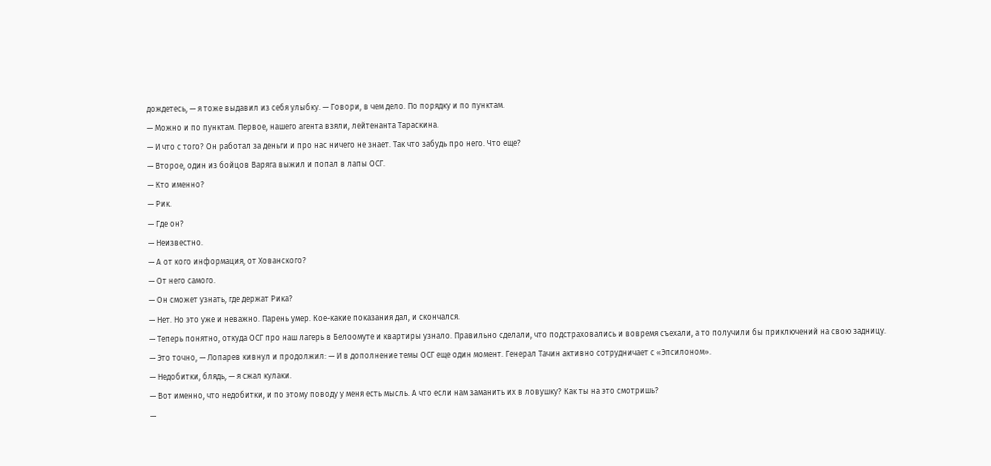дождетесь, — я тоже выдавил из себя улыбку. — Говори, в чем дело. По порядку и по пунктам.
— Можно и по пунктам. Первое, нашего агента взяли, лейтенанта Тараскина.
— И что с того? Он работал за деньги и про нас ничего не знает. Так что забудь про него. Что еще?
— Второе, один из бойцов Варяга выжил и попал в лапы ОСГ.
— Кто именно?
— Рик.
— Где он?
— Неизвестно.
— А от кого информация, от Хованского?
— От него самого.
— Он сможет узнать, где держат Рика?
— Нет. Но это уже и неважно. Парень умер. Кое-какие показания дал, и скончался.
— Теперь понятно, откуда ОСГ про наш лагерь в Белоомуте и квартиры узнало. Правильно сделали, что подстраховались и вовремя съехали, а то получили бы приключений на свою задницу.
— Это точно, — Лопарев кивнул и продолжил: — И в дополнение темы ОСГ еще один момент. Генерал Тачин активно сотрудничает с «Эпсилоном».
— Недобитки, блядь, — я сжал кулаки.
— Вот именно, что недобитки, и по этому поводу у меня есть мысль. А что если нам заманить их в ловушку? Как ты на это смотришь?
—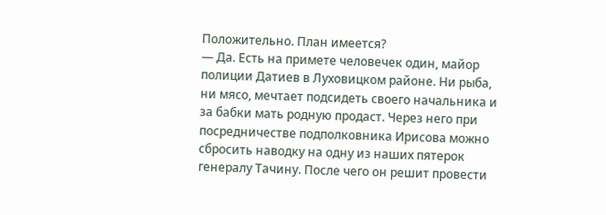Положительно. План имеется?
— Да. Есть на примете человечек один, майор полиции Датиев в Луховицком районе. Ни рыба, ни мясо, мечтает подсидеть своего начальника и за бабки мать родную продаст. Через него при посредничестве подполковника Ирисова можно сбросить наводку на одну из наших пятерок генералу Тачину. После чего он решит провести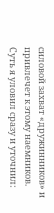силовой захват «дружинников» и привлечет к этому наемников.
Суть я уловил сразу и уточнил: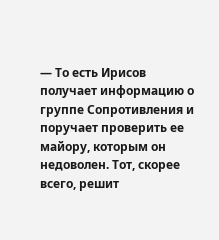— То есть Ирисов получает информацию о группе Сопротивления и поручает проверить ее майору, которым он недоволен. Тот, скорее всего, решит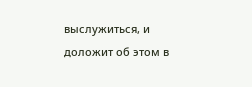выслужиться, и доложит об этом в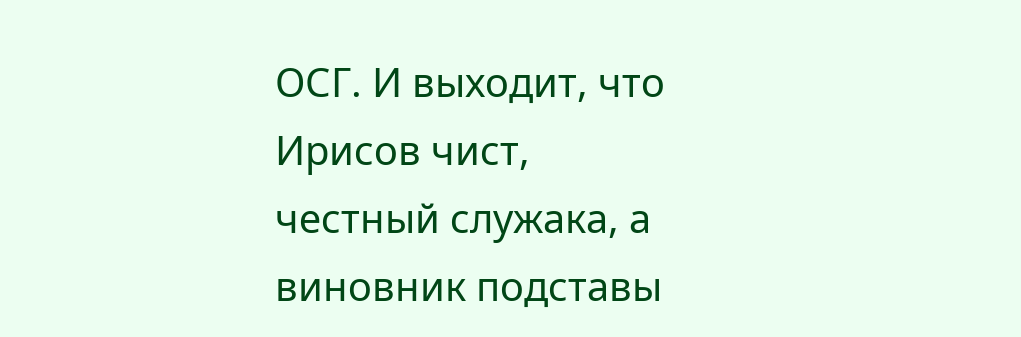ОСГ. И выходит, что Ирисов чист, честный служака, а виновник подставы